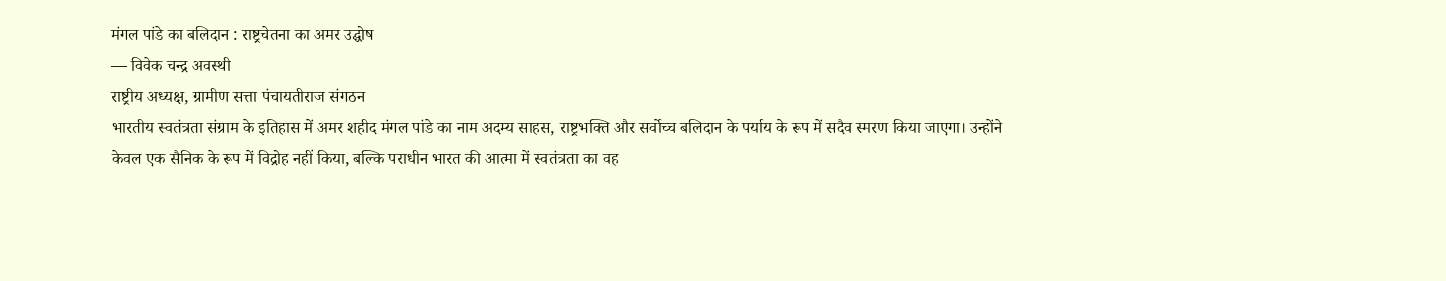मंगल पांडे का बलिदान : राष्ट्रचेतना का अमर उद्घोष
— विवेक चन्द्र अवस्थी
राष्ट्रीय अध्यक्ष, ग्रामीण सत्ता पंचायतीराज संगठन
भारतीय स्वतंत्रता संग्राम के इतिहास में अमर शहीद मंगल पांडे का नाम अदम्य साहस, राष्ट्रभक्ति और सर्वोच्च बलिदान के पर्याय के रूप में सदैव स्मरण किया जाएगा। उन्होंने केवल एक सैनिक के रूप में विद्रोह नहीं किया, बल्कि पराधीन भारत की आत्मा में स्वतंत्रता का वह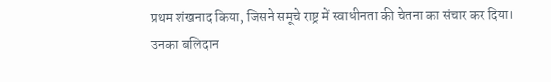प्रथम शंखनाद किया, जिसने समूचे राष्ट्र में स्वाधीनता की चेतना का संचार कर दिया। उनका बलिदान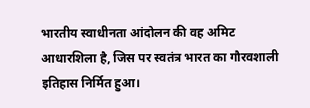भारतीय स्वाधीनता आंदोलन की वह अमिट आधारशिला है, जिस पर स्वतंत्र भारत का गौरवशाली इतिहास निर्मित हुआ।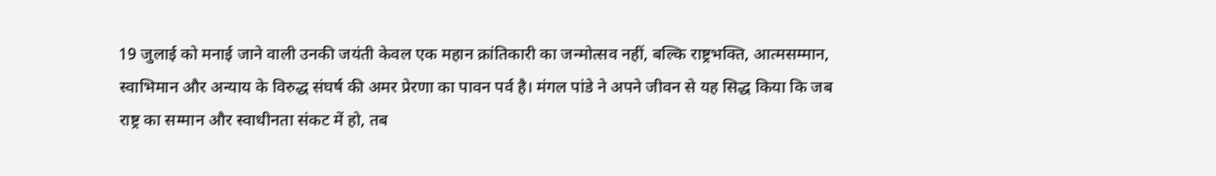19 जुलाई को मनाई जाने वाली उनकी जयंती केवल एक महान क्रांतिकारी का जन्मोत्सव नहीं, बल्कि राष्ट्रभक्ति, आत्मसम्मान, स्वाभिमान और अन्याय के विरुद्ध संघर्ष की अमर प्रेरणा का पावन पर्व है। मंगल पांडे ने अपने जीवन से यह सिद्ध किया कि जब राष्ट्र का सम्मान और स्वाधीनता संकट में हो, तब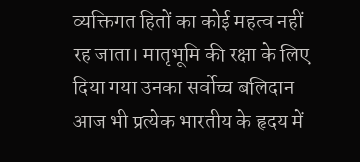व्यक्तिगत हितों का कोई महत्व नहीं रह जाता। मातृभूमि की रक्षा के लिए दिया गया उनका सर्वोच्च बलिदान आज भी प्रत्येक भारतीय के हृदय में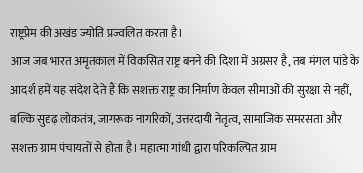राष्ट्रप्रेम की अखंड ज्योति प्रज्वलित करता है।
आज जब भारत अमृतकाल में विकसित राष्ट्र बनने की दिशा में अग्रसर है, तब मंगल पांडे के आदर्श हमें यह संदेश देते हैं कि सशक्त राष्ट्र का निर्माण केवल सीमाओं की सुरक्षा से नहीं, बल्कि सुदृढ़ लोकतंत्र, जागरूक नागरिकों, उत्तरदायी नेतृत्व, सामाजिक समरसता और सशक्त ग्राम पंचायतों से होता है। महात्मा गांधी द्वारा परिकल्पित ग्राम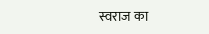स्वराज का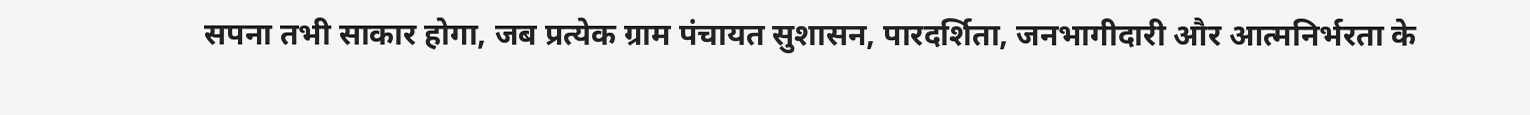सपना तभी साकार होगा, जब प्रत्येक ग्राम पंचायत सुशासन, पारदर्शिता, जनभागीदारी और आत्मनिर्भरता के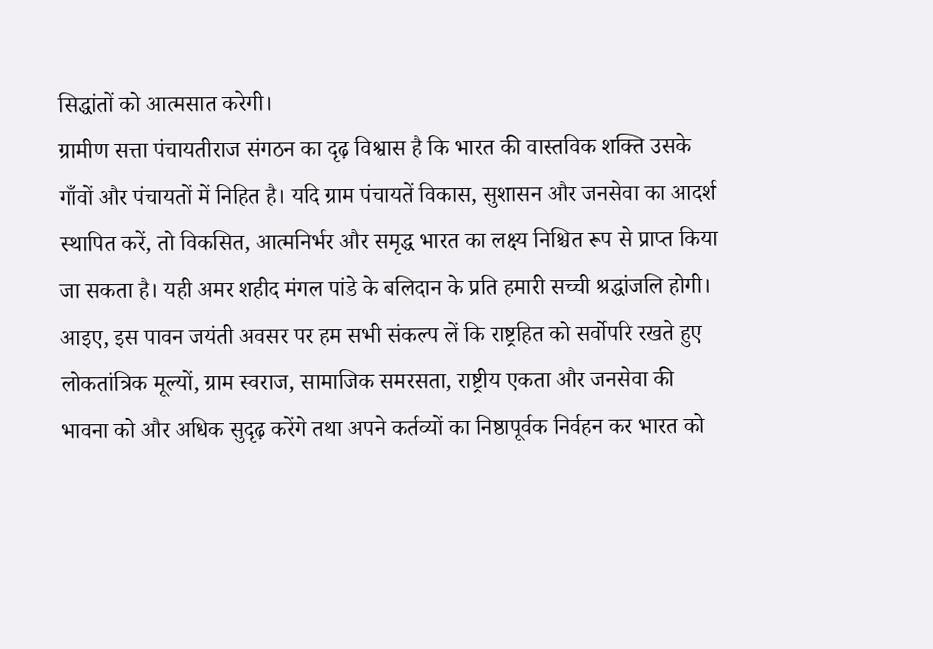सिद्धांतों को आत्मसात करेगी।
ग्रामीण सत्ता पंचायतीराज संगठन का दृढ़ विश्वास है कि भारत की वास्तविक शक्ति उसके गाँवों और पंचायतों में निहित है। यदि ग्राम पंचायतें विकास, सुशासन और जनसेवा का आदर्श स्थापित करें, तो विकसित, आत्मनिर्भर और समृद्ध भारत का लक्ष्य निश्चित रूप से प्राप्त किया जा सकता है। यही अमर शहीद मंगल पांडे के बलिदान के प्रति हमारी सच्ची श्रद्धांजलि होगी।
आइए, इस पावन जयंती अवसर पर हम सभी संकल्प लें कि राष्ट्रहित को सर्वोपरि रखते हुए लोकतांत्रिक मूल्यों, ग्राम स्वराज, सामाजिक समरसता, राष्ट्रीय एकता और जनसेवा की भावना को और अधिक सुदृढ़ करेंगे तथा अपने कर्तव्यों का निष्ठापूर्वक निर्वहन कर भारत को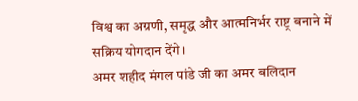विश्व का अग्रणी, समृद्ध और आत्मनिर्भर राष्ट्र बनाने में सक्रिय योगदान देंगे।
अमर शहीद मंगल पांडे जी का अमर बलिदान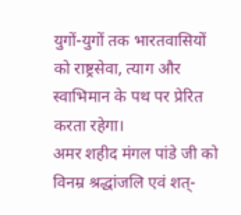युगों-युगों तक भारतवासियों को राष्ट्रसेवा, त्याग और स्वाभिमान के पथ पर प्रेरित करता रहेगा।
अमर शहीद मंगल पांडे जी को विनम्र श्रद्धांजलि एवं शत्-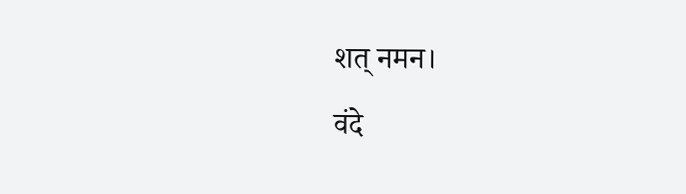शत् नमन।
वंदे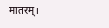मातरम्।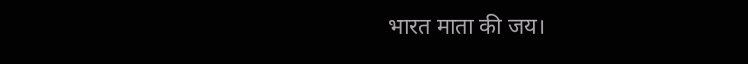भारत माता की जय।